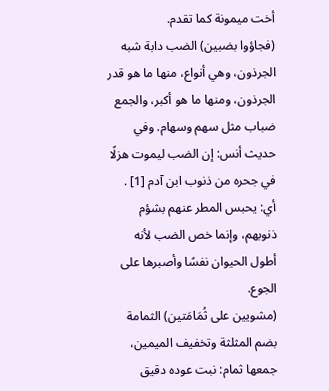أخت ميمونة كما تقدم.
(فجاؤوا بضبين) الضب دابة شبه الجرذون، وهي أنواع، منها ما هو قدر الجرذون، ومنها ما هو أكبر، والجمع ضباب مثل سهم وسهام. وفي حديث أنس: إن الضب ليموت هزلًا في جحره من ذنوب ابن آدم [1] . أي: يحبس المطر عنهم بشؤم ذنوبهم، وإنما خص الضب لأنه أطول الحيوان نفسًا وأصبرها على الجوع.
(مشويين على ثُمَامَتين) الثمامة بضم المثلثة وتخفيف الميمين، جمعها ثمام: نبت عوده دقيق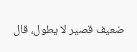ضعيف قصير لا يطول، قال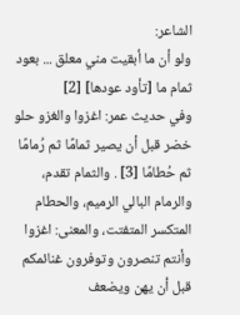الشاعر:
ولو أن ما أبقيت مني معلق ... بعود ثمام ما [تأود عودها] [2]
وفي حديث عمر: اغزوا والغزو حلو خضر قبل أن يصير ثمامًا ثم رُمامًا ثم حُطامًا [3] . والثمام تقدم، والرمام البالي الرميم، والحطام المتكسر المتفتت، والمعنى: اغزوا وأنتم تنصرون وتوفرون غنائمكم قبل أن يهن ويضعف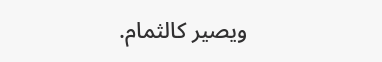ويصير كالثمام.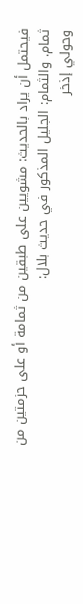فيحتمل أن يراد بالحديث: مشويين على طبقين من ثمامة أو على حزمتين من ثمام. والثمام: الجليل المذكور في حديث بلال:
وحولي إذخر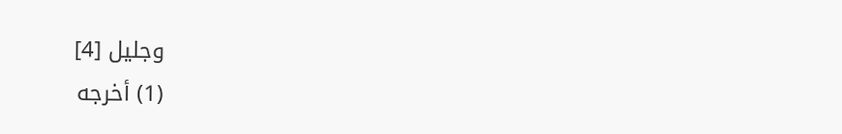وجليل [4]
(1) أخرجه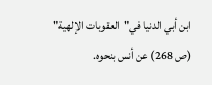ابن أبي الدنيا في"العقوبات الإلهية" (ص 268) عن أنس بنحوه.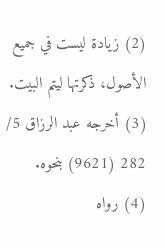(2) زيادة ليست في جميع الأصول، ذكرتها ليتم البيت.
(3) أخرجه عبد الرزاق 5/ 282 (9621) بنحوه.
(4) رواه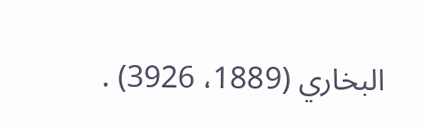البخاري (1889، 3926) .